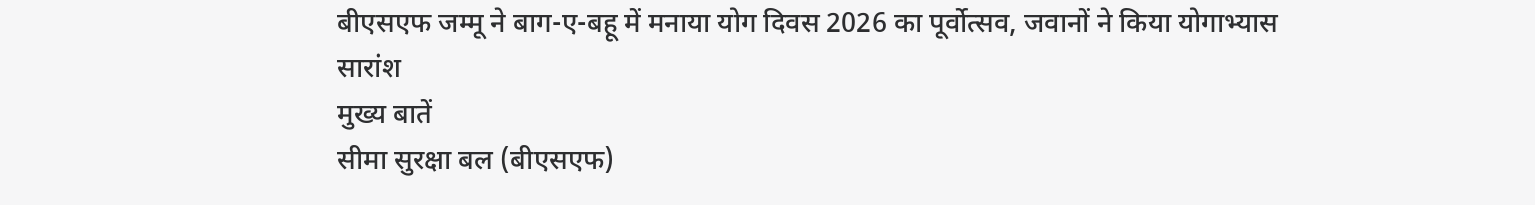बीएसएफ जम्मू ने बाग-ए-बहू में मनाया योग दिवस 2026 का पूर्वोत्सव, जवानों ने किया योगाभ्यास
सारांश
मुख्य बातें
सीमा सुरक्षा बल (बीएसएफ)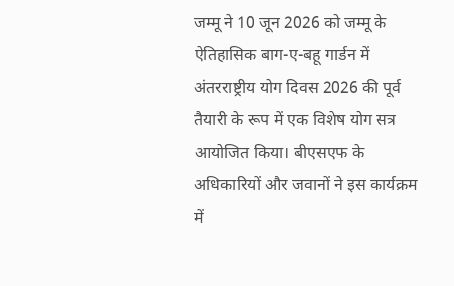जम्मू ने 10 जून 2026 को जम्मू के ऐतिहासिक बाग-ए-बहू गार्डन में अंतरराष्ट्रीय योग दिवस 2026 की पूर्व तैयारी के रूप में एक विशेष योग सत्र आयोजित किया। बीएसएफ के अधिकारियों और जवानों ने इस कार्यक्रम में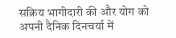सक्रिय भागीदारी की और योग को अपनी दैनिक दिनचर्या में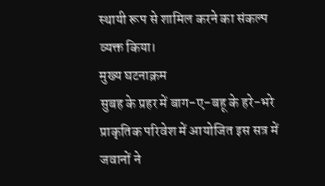स्थायी रूप से शामिल करने का संकल्प व्यक्त किया।
मुख्य घटनाक्रम
सुबह के प्रहर में बाग-ए-बहू के हरे-भरे प्राकृतिक परिवेश में आयोजित इस सत्र में जवानों ने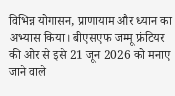विभिन्न योगासन, प्राणायाम और ध्यान का अभ्यास किया। बीएसएफ जम्मू फ्रंटियर की ओर से इसे 21 जून 2026 को मनाए जाने वाले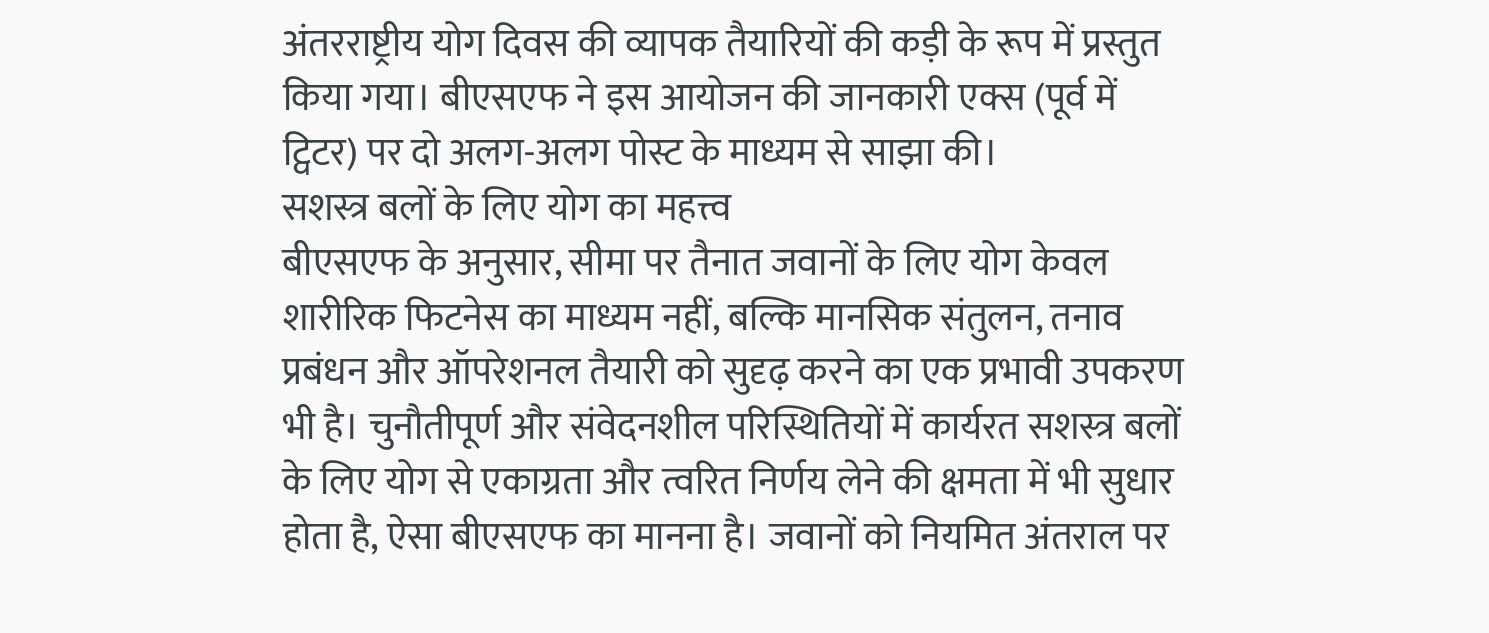अंतरराष्ट्रीय योग दिवस की व्यापक तैयारियों की कड़ी के रूप में प्रस्तुत किया गया। बीएसएफ ने इस आयोजन की जानकारी एक्स (पूर्व में ट्विटर) पर दो अलग-अलग पोस्ट के माध्यम से साझा की।
सशस्त्र बलों के लिए योग का महत्त्व
बीएसएफ के अनुसार, सीमा पर तैनात जवानों के लिए योग केवल शारीरिक फिटनेस का माध्यम नहीं, बल्कि मानसिक संतुलन, तनाव प्रबंधन और ऑपरेशनल तैयारी को सुदृढ़ करने का एक प्रभावी उपकरण भी है। चुनौतीपूर्ण और संवेदनशील परिस्थितियों में कार्यरत सशस्त्र बलों के लिए योग से एकाग्रता और त्वरित निर्णय लेने की क्षमता में भी सुधार होता है, ऐसा बीएसएफ का मानना है। जवानों को नियमित अंतराल पर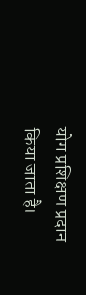योग प्रशिक्षण प्रदान किया जाता है।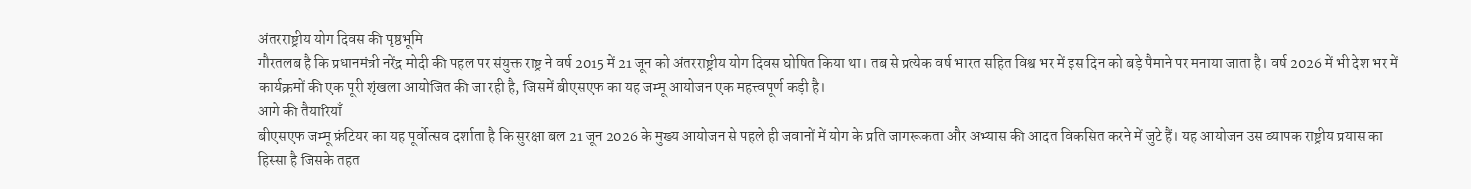अंतरराष्ट्रीय योग दिवस की पृष्ठभूमि
गौरतलब है कि प्रधानमंत्री नरेंद्र मोदी की पहल पर संयुक्त राष्ट्र ने वर्ष 2015 में 21 जून को अंतरराष्ट्रीय योग दिवस घोषित किया था। तब से प्रत्येक वर्ष भारत सहित विश्व भर में इस दिन को बड़े पैमाने पर मनाया जाता है। वर्ष 2026 में भी देश भर में कार्यक्रमों की एक पूरी शृंखला आयोजित की जा रही है, जिसमें बीएसएफ का यह जम्मू आयोजन एक महत्त्वपूर्ण कड़ी है।
आगे की तैयारियाँ
बीएसएफ जम्मू फ्रंटियर का यह पूर्वोत्सव दर्शाता है कि सुरक्षा बल 21 जून 2026 के मुख्य आयोजन से पहले ही जवानों में योग के प्रति जागरूकता और अभ्यास की आदत विकसित करने में जुटे हैं। यह आयोजन उस व्यापक राष्ट्रीय प्रयास का हिस्सा है जिसके तहत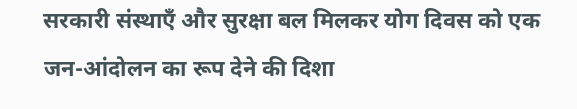सरकारी संस्थाएँ और सुरक्षा बल मिलकर योग दिवस को एक जन-आंदोलन का रूप देने की दिशा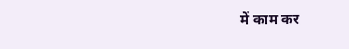में काम कर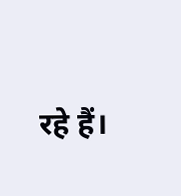रहे हैं।